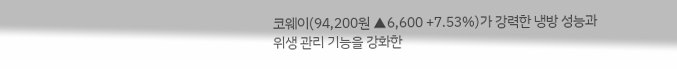코웨이(94,200원 ▲6,600 +7.53%)가 강력한 냉방 성능과 위생 관리 기능을 강화한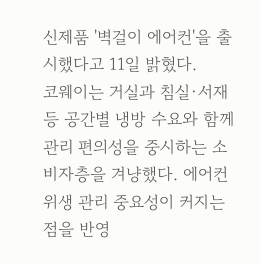신제품 '벽걸이 에어컨'을 출시했다고 11일 밝혔다.
코웨이는 거실과 침실·서재 등 공간별 냉방 수요와 함께 관리 편의성을 중시하는 소비자층을 겨냥했다. 에어컨 위생 관리 중요성이 커지는 점을 반영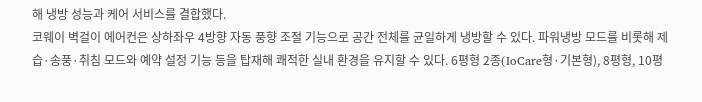해 냉방 성능과 케어 서비스를 결합했다.
코웨이 벽걸이 에어컨은 상하좌우 4방향 자동 풍향 조절 기능으로 공간 전체를 균일하게 냉방할 수 있다. 파워냉방 모드를 비롯해 제습·송풍·취침 모드와 예약 설정 기능 등을 탑재해 쾌적한 실내 환경을 유지할 수 있다. 6평형 2종(IoCare형·기본형), 8평형, 10평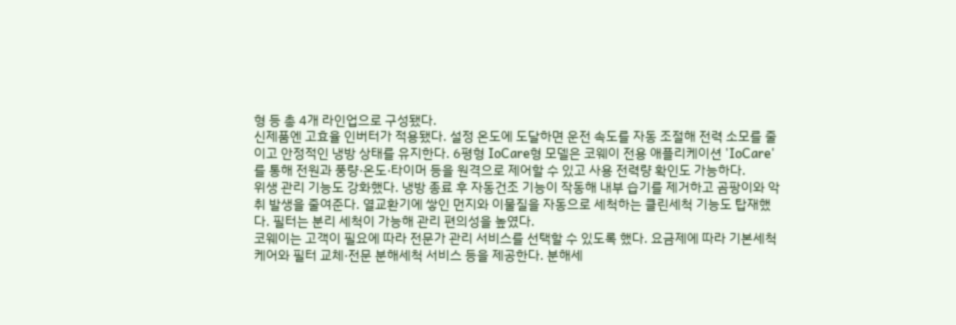형 등 총 4개 라인업으로 구성됐다.
신제품엔 고효율 인버터가 적용됐다. 설정 온도에 도달하면 운전 속도를 자동 조절해 전력 소모를 줄이고 안정적인 냉방 상태를 유지한다. 6평형 IoCare형 모델은 코웨이 전용 애플리케이션 'IoCare'를 통해 전원과 풍량·온도·타이머 등을 원격으로 제어할 수 있고 사용 전력량 확인도 가능하다.
위생 관리 기능도 강화했다. 냉방 종료 후 자동건조 기능이 작동해 내부 습기를 제거하고 곰팡이와 악취 발생을 줄여준다. 열교환기에 쌓인 먼지와 이물질을 자동으로 세척하는 클린세척 기능도 탑재했다. 필터는 분리 세척이 가능해 관리 편의성을 높였다.
코웨이는 고객이 필요에 따라 전문가 관리 서비스를 선택할 수 있도록 했다. 요금제에 따라 기본세척 케어와 필터 교체·전문 분해세척 서비스 등을 제공한다. 분해세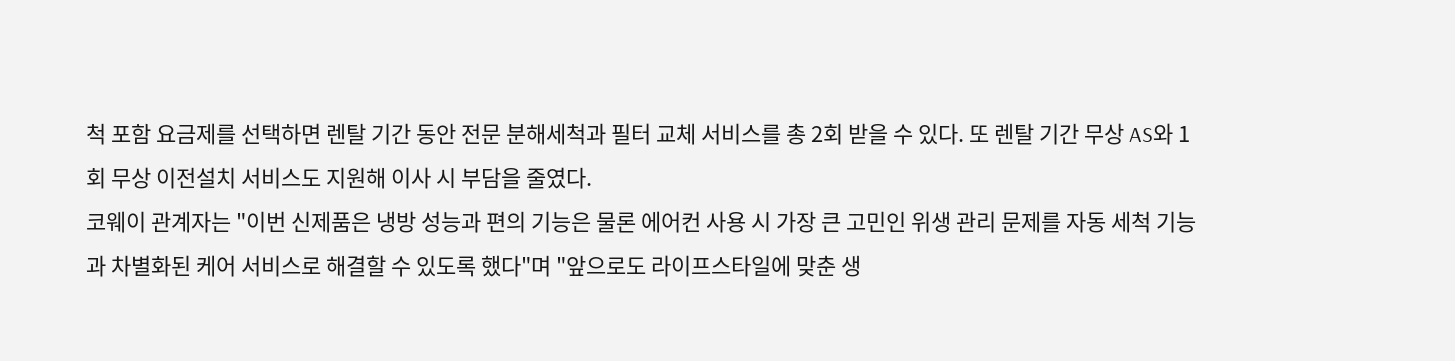척 포함 요금제를 선택하면 렌탈 기간 동안 전문 분해세척과 필터 교체 서비스를 총 2회 받을 수 있다. 또 렌탈 기간 무상 AS와 1회 무상 이전설치 서비스도 지원해 이사 시 부담을 줄였다.
코웨이 관계자는 "이번 신제품은 냉방 성능과 편의 기능은 물론 에어컨 사용 시 가장 큰 고민인 위생 관리 문제를 자동 세척 기능과 차별화된 케어 서비스로 해결할 수 있도록 했다"며 "앞으로도 라이프스타일에 맞춘 생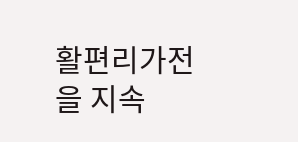활편리가전을 지속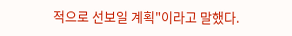적으로 선보일 계획"이라고 말했다.